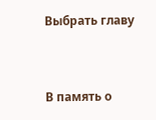Выбрать главу


В память о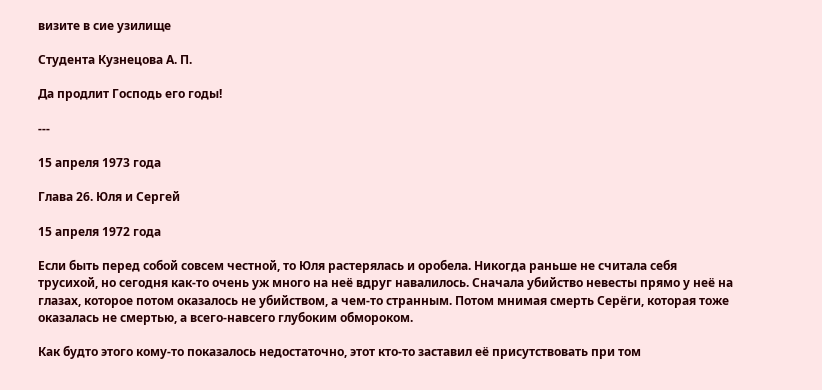визите в сие узилище

Студента Кузнецова А. П.

Да продлит Господь его годы!

---

15 апреля 1973 года

Глава 26. Юля и Сергей

15 апреля 1972 года

Если быть перед собой совсем честной, то Юля растерялась и оробела. Никогда раньше не считала себя трусихой, но сегодня как-то очень уж много на неё вдруг навалилось. Сначала убийство невесты прямо у неё на глазах, которое потом оказалось не убийством, а чем-то странным. Потом мнимая смерть Серёги, которая тоже оказалась не смертью, а всего-навсего глубоким обмороком.

Как будто этого кому-то показалось недостаточно, этот кто-то заставил её присутствовать при том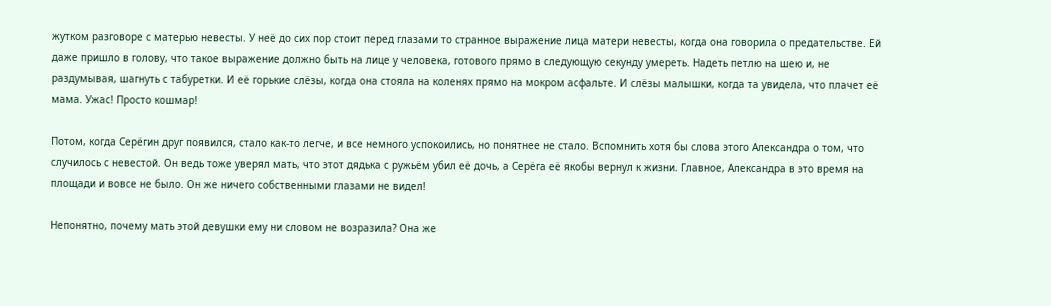жутком разговоре с матерью невесты. У неё до сих пор стоит перед глазами то странное выражение лица матери невесты, когда она говорила о предательстве. Ей даже пришло в голову, что такое выражение должно быть на лице у человека, готового прямо в следующую секунду умереть. Надеть петлю на шею и, не раздумывая, шагнуть с табуретки. И её горькие слёзы, когда она стояла на коленях прямо на мокром асфальте. И слёзы малышки, когда та увидела, что плачет её мама. Ужас! Просто кошмар!

Потом, когда Серёгин друг появился, стало как-то легче, и все немного успокоились, но понятнее не стало. Вспомнить хотя бы слова этого Александра о том, что случилось с невестой. Он ведь тоже уверял мать, что этот дядька с ружьём убил её дочь, а Серёга её якобы вернул к жизни. Главное, Александра в это время на площади и вовсе не было. Он же ничего собственными глазами не видел!

Непонятно, почему мать этой девушки ему ни словом не возразила? Она же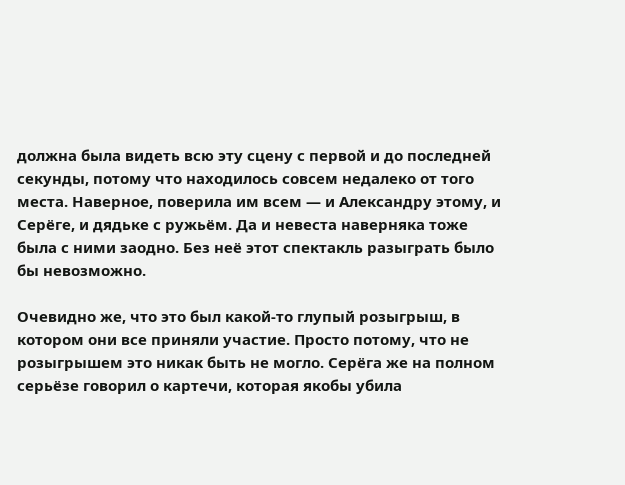должна была видеть всю эту сцену с первой и до последней секунды, потому что находилось совсем недалеко от того места. Наверное, поверила им всем — и Александру этому, и Серёге, и дядьке с ружьём. Да и невеста наверняка тоже была с ними заодно. Без неё этот спектакль разыграть было бы невозможно.

Очевидно же, что это был какой-то глупый розыгрыш, в котором они все приняли участие. Просто потому, что не розыгрышем это никак быть не могло. Серёга же на полном серьёзе говорил о картечи, которая якобы убила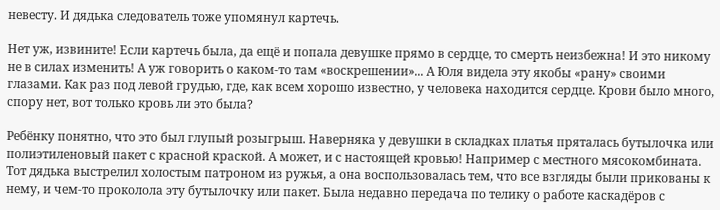невесту. И дядька следователь тоже упомянул картечь.

Нет уж, извините! Если картечь была, да ещё и попала девушке прямо в сердце, то смерть неизбежна! И это никому не в силах изменить! А уж говорить о каком-то там «воскрешении»... А Юля видела эту якобы «рану» своими глазами. Как раз под левой грудью, где, как всем хорошо известно, у человека находится сердце. Крови было много, спору нет, вот только кровь ли это была?

Ребёнку понятно, что это был глупый розыгрыш. Наверняка у девушки в складках платья пряталась бутылочка или полиэтиленовый пакет с красной краской. А может, и с настоящей кровью! Например с местного мясокомбината. Тот дядька выстрелил холостым патроном из ружья, а она воспользовалась тем, что все взгляды были прикованы к нему, и чем-то проколола эту бутылочку или пакет. Была недавно передача по телику о работе каскадёров с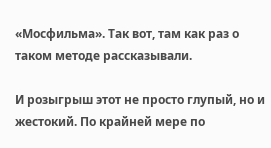«Мосфильма». Так вот, там как раз о таком методе рассказывали.

И розыгрыш этот не просто глупый, но и жестокий. По крайней мере по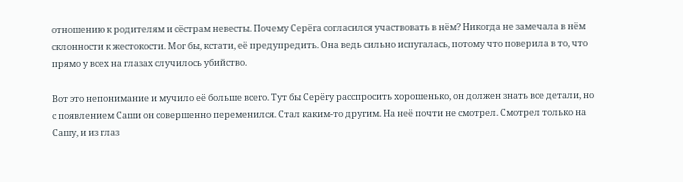отношению к родителям и сёстрам невесты. Почему Серёга согласился участвовать в нём? Никогда не замечала в нём склонности к жестокости. Мог бы, кстати, её предупредить. Она ведь сильно испугалась, потому что поверила в то, что прямо у всех на глазах случилось убийство.

Вот это непонимание и мучило её больше всего. Тут бы Серёгу расспросить хорошенько, он должен знать все детали, но с появлением Саши он совершенно переменился. Стал каким-то другим. На неё почти не смотрел. Смотрел только на Сашу, и из глаз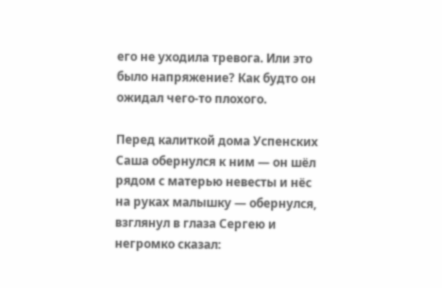его не уходила тревога. Или это было напряжение? Как будто он ожидал чего-то плохого.

Перед калиткой дома Успенских Саша обернулся к ним — он шёл рядом с матерью невесты и нёс на руках малышку — обернулся, взглянул в глаза Сергею и негромко сказал: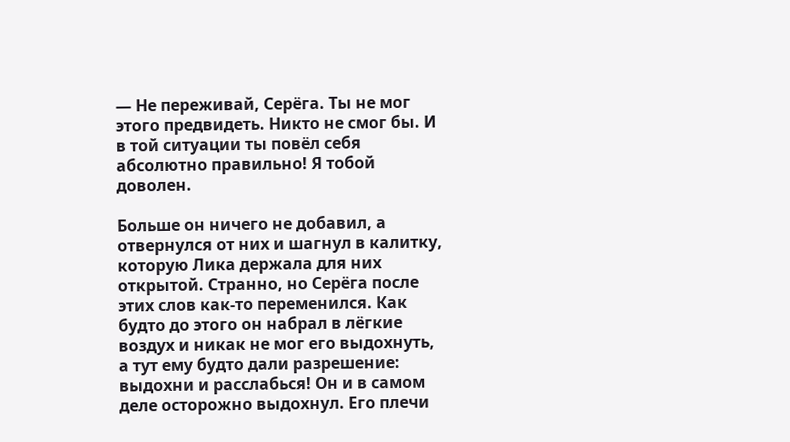— Не переживай, Серёга. Ты не мог этого предвидеть. Никто не смог бы. И в той ситуации ты повёл себя абсолютно правильно! Я тобой доволен.

Больше он ничего не добавил, а отвернулся от них и шагнул в калитку, которую Лика держала для них открытой. Странно, но Серёга после этих слов как-то переменился. Как будто до этого он набрал в лёгкие воздух и никак не мог его выдохнуть, а тут ему будто дали разрешение: выдохни и расслабься! Он и в самом деле осторожно выдохнул. Его плечи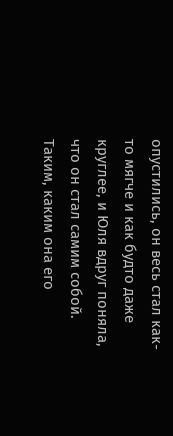опустились, он весь стал как-то мягче и как будто даже круглее, и Юля вдруг поняла, что он стал самим собой. Таким, каким она его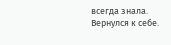всегда знала. Вернулся к себе.